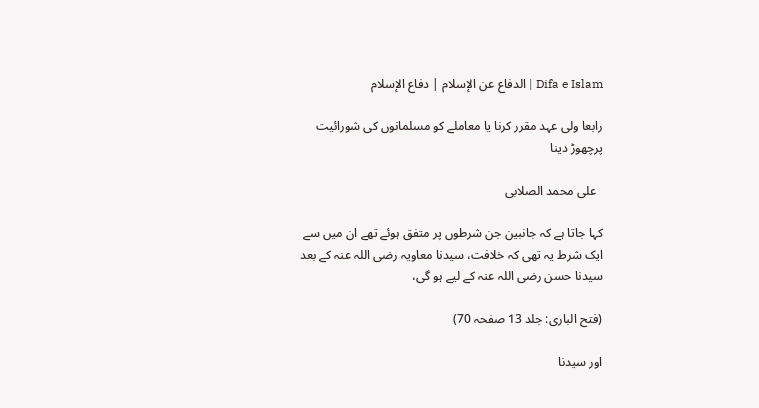Difa e Islam | الدفاع عن الإسلام | دفاع الإسلام

رابعا ولی عہد مقرر کرنا یا معاملے کو مسلمانوں کی شورائیت پرچھوڑ دینا

  علی محمد الصلابی

کہا جاتا ہے کہ جانبین جن شرطوں پر متفق ہوئے تھے ان میں سے ایک شرط یہ تھی کہ خلافت، سیدنا معاویہ رضی اللہ عنہ کے بعد سیدنا حسن رضی اللہ عنہ کے لیے ہو گی،

(فتح الباری: جلد 13 صفحہ 70)

اور سیدنا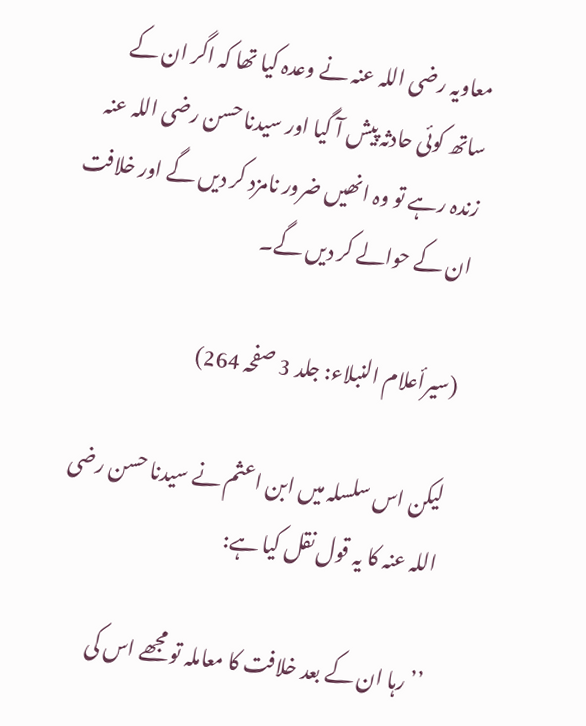معاویہ رضی اللہ عنہ نے وعدہ کیا تھا کہ اگر ان کے ساتھ کوئی حادثہ پیش آ گیا اور سیدنا حسن رضی اللہ عنہ زندہ رہے تو وہ انھیں ضرور نامزد کر دیں گے اور خلافت ان کے حوالے کر دیں گے۔

(سیرأعلام النبلاء: جلد 3 صفحہ 264)

لیکن اس سلسلہ میں ابن اعثم نے سیدنا حسن رضی اللہ عنہ کا یہ قول نقل کیا ہے:

’’رہا ان کے بعد خلافت کا معاملہ تو مجھے اس کی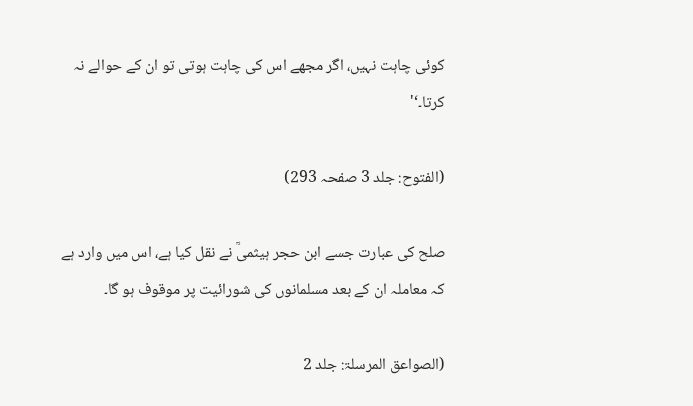کوئی چاہت نہیں، اگر مجھے اس کی چاہت ہوتی تو ان کے حوالے نہ کرتا۔‘'

(الفتوح: جلد 3 صفحہ 293)

صلح کی عبارت جسے ابن حجر ہیثمیؒ نے نقل کیا ہے، اس میں وارد ہے کہ معاملہ ان کے بعد مسلمانوں کی شورائیت پر موقوف ہو گا۔

(الصواعق المرسلۃ: جلد 2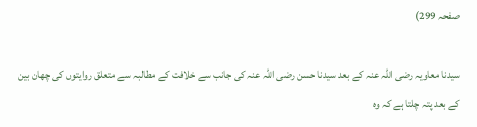صفحہ 299)

سیدنا معاویہ رضی اللہ عنہ کے بعد سیدنا حسن رضی اللہ عنہ کی جانب سے خلافت کے مطالبہ سے متعلق روایتوں کی چھان بین کے بعد پتہ چلتا ہے کہ وہ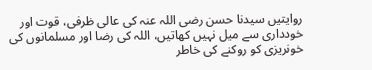روایتیں سیدنا حسن رضی اللہ عنہ کی عالی ظرفی، قوت اور خودداری سے میل نہیں کھاتیں، اللہ کی رضا اور مسلمانوں کی خونریزی کو روکنے کی خاطر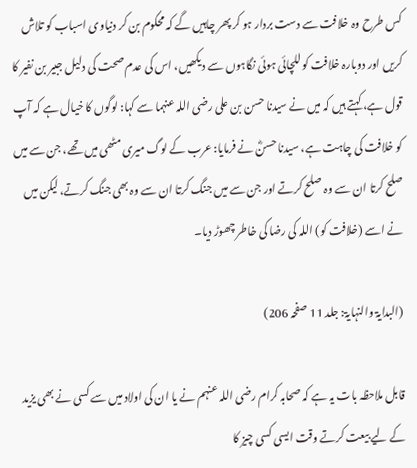کس طرح وہ خلافت سے دست بردار ہو کر پھر چاہیں گے کہ محکوم بن کر دنیاوی اسباب کو تلاش کریں اور دوبارہ خلافت کو للچائی ہوئی نگاہوں سے دیکھیں، اس کی عدم صحت کی دلیل جبیر بن نفیر کا قول ہے، کہتے ہیں کہ میں نے سیدنا حسن بن علی رضی اللہ عنہما سے کہا: لوگوں کا خیال ہے کہ آپ کو خلافت کی چاہت ہے، سیدنا حسنؓ نے فرمایا: عرب کے لوگ میری مٹھی میں تھے، جن سے میں صلح کرتا ان سے وہ صلح کرتے اور جن سے میں جنگ کرتا ان سے وہ بھی جنگ کرتے، لیکن میں نے اسے (خلافت کو) اللہ کی رضا کی خاطر چھوڑ دیا۔

(البدایۃ والنہایۃ: جلد 11 صفحہ 206)

قابل ملاحظہ بات یہ ہے کہ صحابہ کرام رضی اللہ عنہم نے یا ان کی اولاد میں سے کسی نے بھی یزید کے لیے بیعت کرتے وقت ایسی کسی چیز کا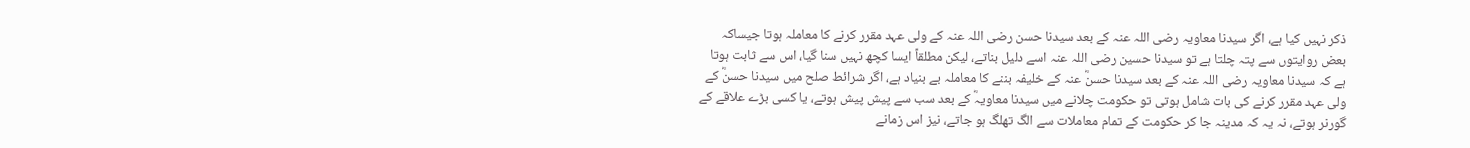ذکر نہیں کیا ہے، اگر سیدنا معاویہ رضی اللہ عنہ کے بعد سیدنا حسن رضی اللہ عنہ کے ولی عہد مقرر کرنے کا معاملہ ہوتا جیساکہ بعض روایتوں سے پتہ چلتا ہے تو سیدنا حسین رضی اللہ عنہ اسے دلیل بناتے، لیکن مطلقاً ایسا کچھ نہیں سنا گیا، اس سے ثابت ہوتا ہے کہ سیدنا معاویہ رضی اللہ عنہ کے بعد سیدنا حسنؓ عنہ کے خلیفہ بننے کا معاملہ بے بنیاد ہے، اگر شرائط صلح میں سیدنا حسنؓ کے ولی عہد مقرر کرنے کی بات شامل ہوتی تو حکومت چلانے میں سیدنا معاویہؓ کے بعد سب سے پیش پیش ہوتے، یا کسی بڑے علاقے کے گورنر ہوتے، نہ یہ کہ مدینہ جا کر حکومت کے تمام معاملات سے الگ تھلگ ہو جاتے، نیز اس زمانے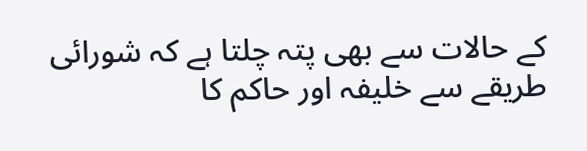کے حالات سے بھی پتہ چلتا ہے کہ شورائی طریقے سے خلیفہ اور حاکم کا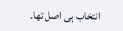انتخاب ہی اصل تھا۔